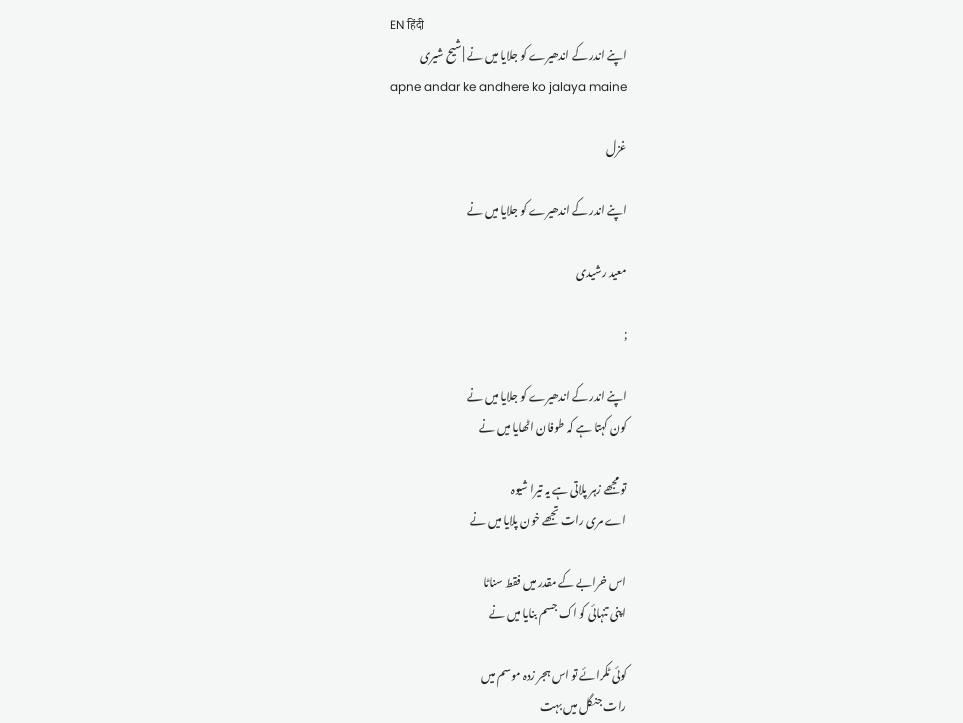EN हिंदी
اپنے اندر کے اندھیرے کو جلایا میں نے | شیح شیری
apne andar ke andhere ko jalaya maine

غزل

اپنے اندر کے اندھیرے کو جلایا میں نے

معید رشیدی

;

اپنے اندر کے اندھیرے کو جلایا میں نے
کون کہتا ہے کہ طوفان اٹھایا میں نے

تو مجھے زہر پلاتی ہے یہ تیرا شیوہ
اے مری رات تجھے خون پلایا میں نے

اس خرابے کے مقدر میں فقط سناٹا
اپنی تنہائی کو اک جسم بنایا میں نے

کوئی ٹکرائے تو اس ہجر زدہ موسم میں
رات جنگل میں بہت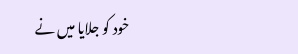خود کو جلایا میں نے